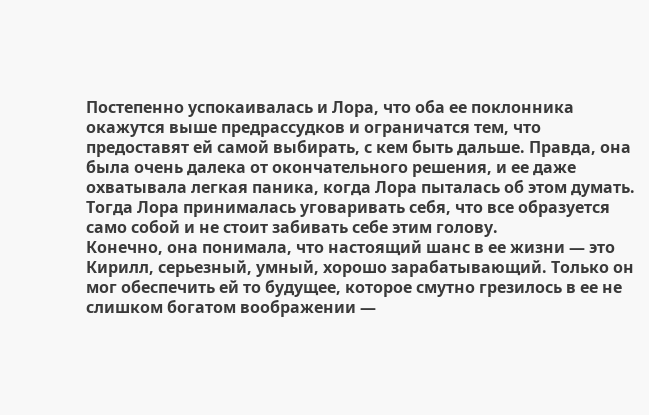Постепенно успокаивалась и Лора, что оба ее поклонника окажутся выше предрассудков и ограничатся тем, что предоставят ей самой выбирать, с кем быть дальше. Правда, она была очень далека от окончательного решения, и ее даже охватывала легкая паника, когда Лора пыталась об этом думать. Тогда Лора принималась уговаривать себя, что все образуется само собой и не стоит забивать себе этим голову.
Конечно, она понимала, что настоящий шанс в ее жизни — это Кирилл, серьезный, умный, хорошо зарабатывающий. Только он мог обеспечить ей то будущее, которое смутно грезилось в ее не слишком богатом воображении —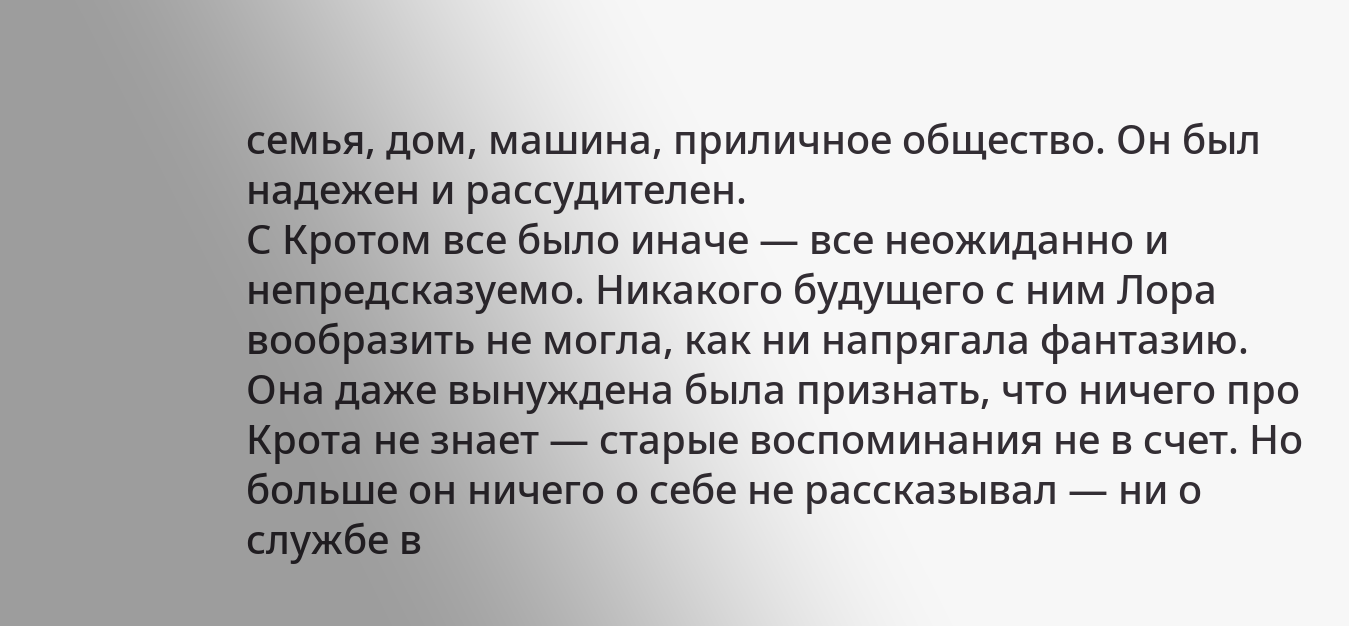семья, дом, машина, приличное общество. Он был надежен и рассудителен.
С Кротом все было иначе — все неожиданно и непредсказуемо. Никакого будущего с ним Лора вообразить не могла, как ни напрягала фантазию. Она даже вынуждена была признать, что ничего про Крота не знает — старые воспоминания не в счет. Но больше он ничего о себе не рассказывал — ни о службе в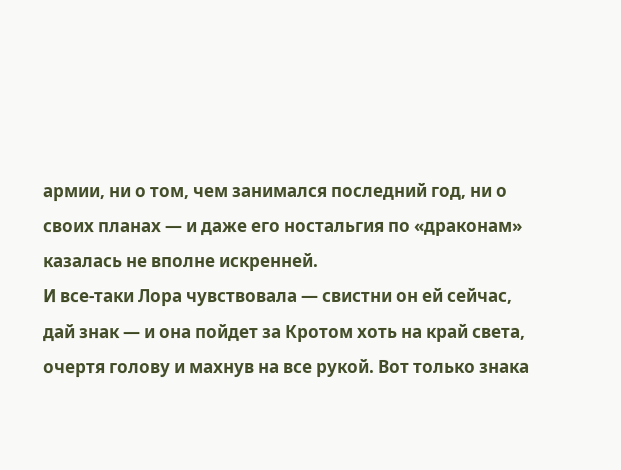армии, ни о том, чем занимался последний год, ни о своих планах — и даже его ностальгия по «драконам» казалась не вполне искренней.
И все-таки Лора чувствовала — свистни он ей сейчас, дай знак — и она пойдет за Кротом хоть на край света, очертя голову и махнув на все рукой. Вот только знака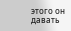этого он давать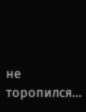не торопился…